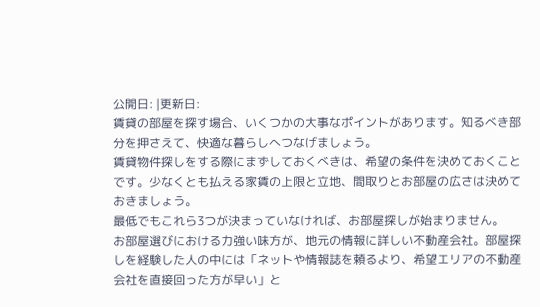公開日: |更新日:
賃貸の部屋を探す場合、いくつかの大事なポイントがあります。知るべき部分を押さえて、快適な暮らしへつなげましょう。
賃貸物件探しをする際にまずしておくべきは、希望の条件を決めておくことです。少なくとも払える家賃の上限と立地、間取りとお部屋の広さは決めておきましょう。
最低でもこれら3つが決まっていなければ、お部屋探しが始まりません。
お部屋選びにおける力強い味方が、地元の情報に詳しい不動産会社。部屋探しを経験した人の中には「ネットや情報誌を頼るより、希望エリアの不動産会社を直接回った方が早い」と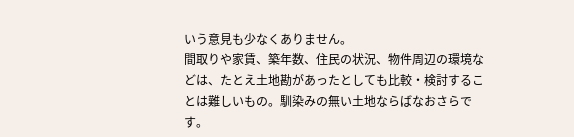いう意見も少なくありません。
間取りや家賃、築年数、住民の状況、物件周辺の環境などは、たとえ土地勘があったとしても比較・検討することは難しいもの。馴染みの無い土地ならばなおさらです。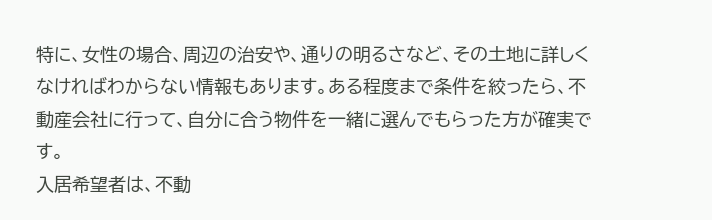特に、女性の場合、周辺の治安や、通りの明るさなど、その土地に詳しくなければわからない情報もあります。ある程度まで条件を絞ったら、不動産会社に行って、自分に合う物件を一緒に選んでもらった方が確実です。
入居希望者は、不動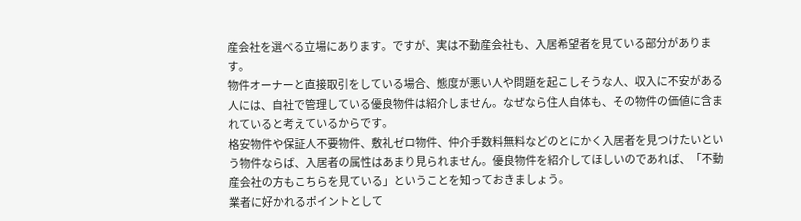産会社を選べる立場にあります。ですが、実は不動産会社も、入居希望者を見ている部分があります。
物件オーナーと直接取引をしている場合、態度が悪い人や問題を起こしそうな人、収入に不安がある人には、自社で管理している優良物件は紹介しません。なぜなら住人自体も、その物件の価値に含まれていると考えているからです。
格安物件や保証人不要物件、敷礼ゼロ物件、仲介手数料無料などのとにかく入居者を見つけたいという物件ならば、入居者の属性はあまり見られません。優良物件を紹介してほしいのであれば、「不動産会社の方もこちらを見ている」ということを知っておきましょう。
業者に好かれるポイントとして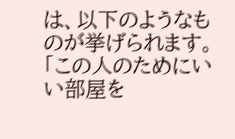は、以下のようなものが挙げられます。
「この人のためにいい部屋を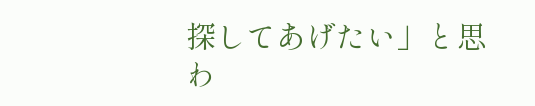探してあげたい」と思わ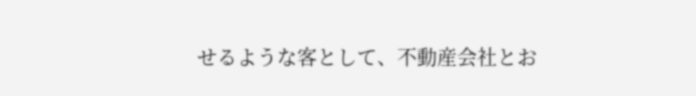せるような客として、不動産会社とお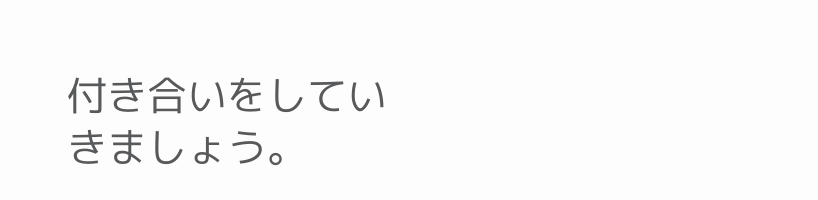付き合いをしていきましょう。